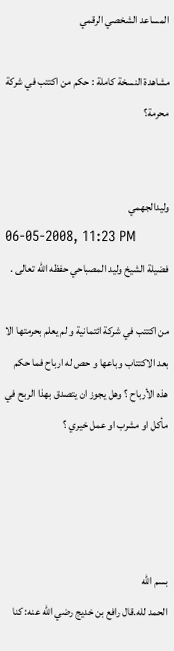المساعد الشخصي الرقمي

مشاهدة النسخة كاملة : حكم من اكتتب في شركة محرمة؟


وليدالجهمي
06-05-2008, 11:23 PM
فضيلة الشيخ وليد المصباحي حفظه الله تعالى .

من اكتتب في شركة ائتمانية و لم يعلم بحرمتها الا بعد الاكتتاب وباعها و حص له ارباح فما حكم هذه الأرباح ؟ وهل يجوز ان يتصدق بهذا الربح في مأكل او مشرب او عمل خيري ؟




بسم الله
الحمد لله.قال رافع بن خديج رضي الله عنه: كنا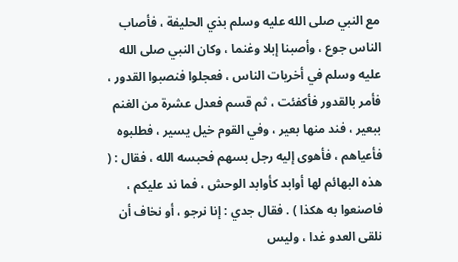مع النبي صلى الله عليه وسلم بذي الحليفة ، فأصاب الناس جوع ، وأصبنا إبلا وغنما ، وكان النبي صلى الله عليه وسلم في أخريات الناس ، فعجلوا فنصبوا القدور ، فأمر بالقدور فأكفئت ، ثم قسم فعدل عشرة من الغنم ببعير ، فند منها بعير ، وفي القوم خيل يسير ، فطلبوه فأعياهم ، فأهوى إليه رجل بسهم فحبسه الله ، فقال : ( هذه البهائم لها أوابد كأوابد الوحش ، فما ند عليكم ، فاصنعوا به هكذا ) . فقال جدي : إنا نرجو ، أو نخاف أن نلقى العدو غدا ، وليس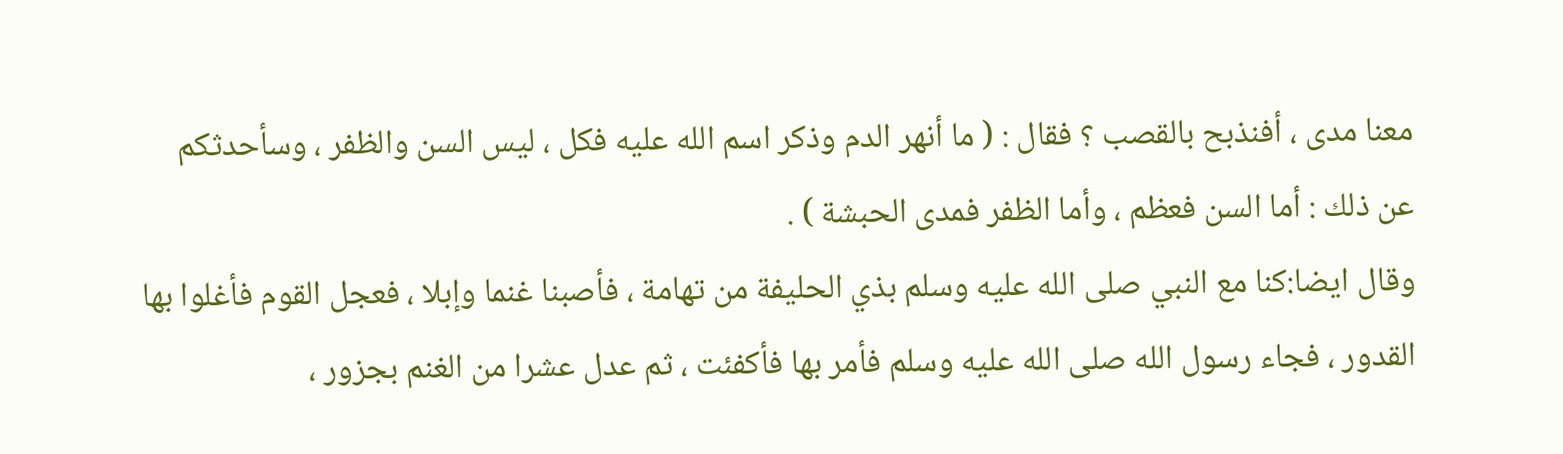معنا مدى ، أفنذبح بالقصب ؟ فقال : ( ما أنهر الدم وذكر اسم الله عليه فكل ، ليس السن والظفر ، وسأحدثكم عن ذلك : أما السن فعظم ، وأما الظفر فمدى الحبشة ) .
وقال ايضا:كنا مع النبي صلى الله عليه وسلم بذي الحليفة من تهامة ، فأصبنا غنما وإبلا ، فعجل القوم فأغلوا بها القدور ، فجاء رسول الله صلى الله عليه وسلم فأمر بها فأكفئت ، ثم عدل عشرا من الغنم بجزور ،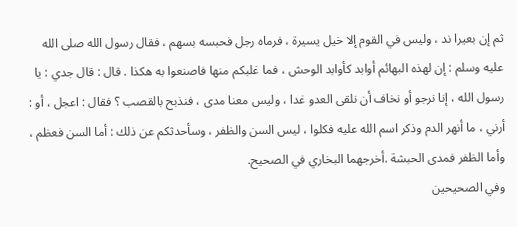ثم إن بعيرا ند ، وليس في القوم إلا خيل يسيرة ، فرماه رجل فحبسه بسهم ، فقال رسول الله صلى الله عليه وسلم : إن لهذه البهائم أوابد كأوابد الوحش ، فما غلبكم منها فاصنعوا به هكذا . قال : قال جدي : يا رسول الله ، إنا نرجو أو نخاف أن نلقى العدو غدا ، وليس معنا مدى ، فنذبح بالقصب ؟ فقال : اعجل ، أو : أرني ، ما أنهر الدم وذكر اسم الله عليه فكلوا ، ليس السن والظفر ، وسأحدثكم عن ذلك : أما السن فعظم ، وأما الظفر فمدى الحبشة .أخرجهما البخاري في الصحيح.
وفي الصحيحين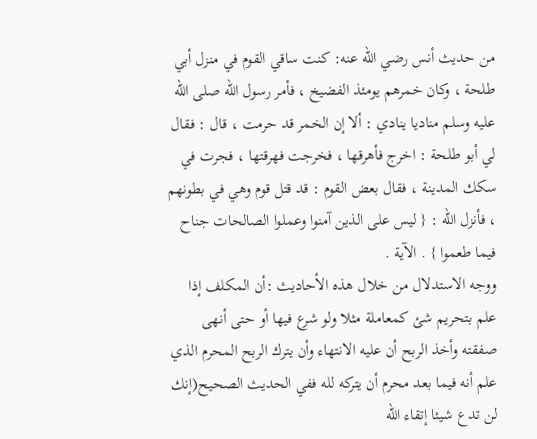من حديث أنس رضي الله عنه: كنت ساقي القوم في منزل أبي طلحة ، وكان خمرهم يومئذ الفضيخ ، فأمر رسول الله صلى الله عليه وسلم مناديا ينادي : ألا إن الخمر قد حرمت ، قال : فقال لي أبو طلحة : اخرج فأهرقها ، فخرجت فهرقتها ، فجرت في سكك المدينة ، فقال بعض القوم : قد قتل قوم وهي في بطونهم ، فأنزل الله : { ليس على الذين آمنوا وعملوا الصالحات جناح فيما طعموا } . الآية .
ووجه الاستدلال من خلال هذه الأحاديث :أن المكلف إذا علم بتحريم شئ كمعاملة مثلا ولو شرع فيها أو حتى أنهى صفقته وأخذ الربح أن عليه الانتهاء وأن يترك الربح المحرم الذي علم أنه فيما بعد محرم أن يتركه لله ففي الحديث الصحيح(إنك لن تدع شيئا إتقاء الله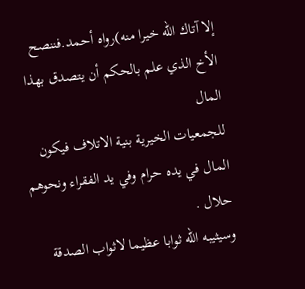إلا آتاك الله خيرا منه)رواه أحمد.فننصح الأخ الذي علم بالحكم أن يتصدق بهذا المال
للجمعيات الخيرية بنية الاتلاف فيكون المال في يده حرام وفي يد الفقراء ونحوهم حلال .
وسيثيبه الله ثوابا عظيما لاثواب الصدقة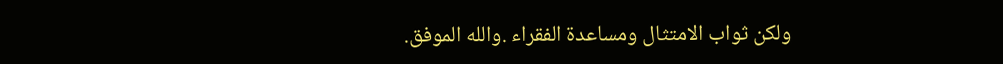ولكن ثواب الامتثال ومساعدة الفقراء .والله الموفق.